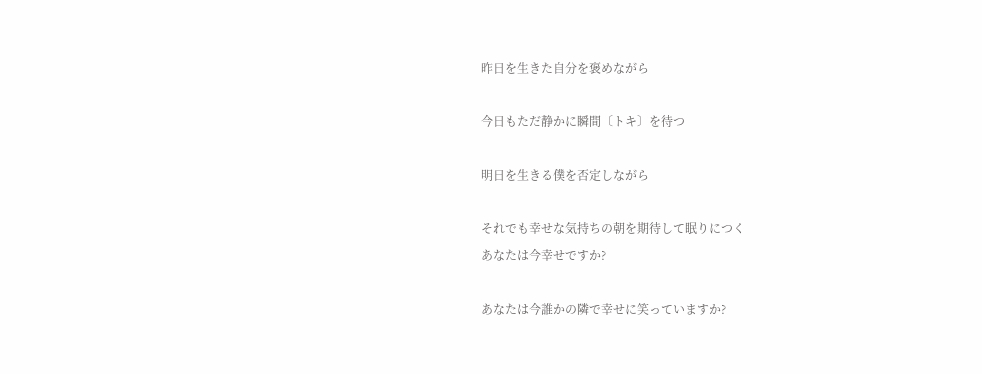昨日を生きた自分を褒めながら

今日もただ静かに瞬間〔トキ〕を待つ

明日を生きる僕を否定しながら

それでも幸せな気持ちの朝を期待して眠りにつく
あなたは今幸せですか?

あなたは今誰かの隣で幸せに笑っていますか?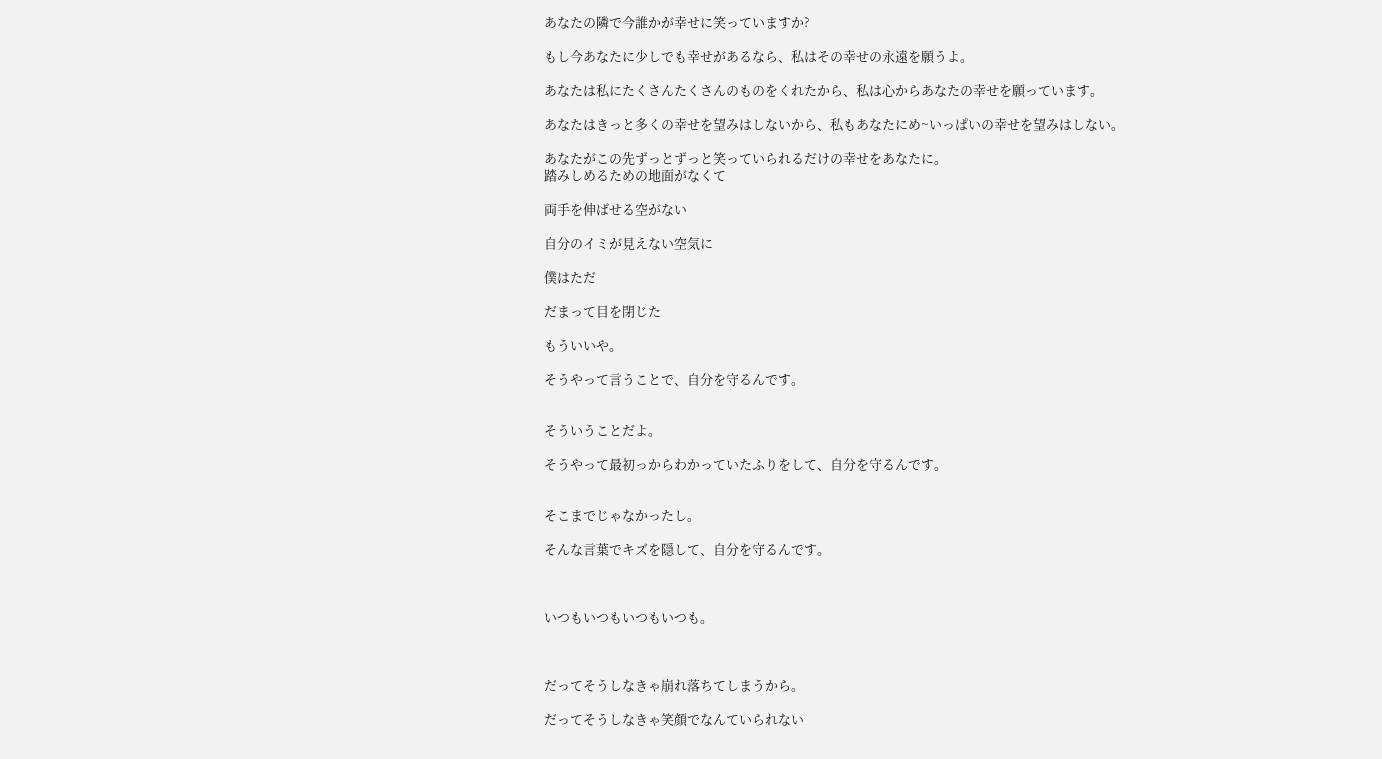あなたの隣で今誰かが幸せに笑っていますか?

もし今あなたに少しでも幸せがあるなら、私はその幸せの永遠を願うよ。

あなたは私にたくさんたくさんのものをくれたから、私は心からあなたの幸せを願っています。

あなたはきっと多くの幸せを望みはしないから、私もあなたにめ~いっぱいの幸せを望みはしない。

あなたがこの先ずっとずっと笑っていられるだけの幸せをあなたに。
踏みしめるための地面がなくて

両手を伸ばせる空がない

自分のイミが見えない空気に

僕はただ

だまって目を閉じた

もういいや。

そうやって言うことで、自分を守るんです。


そういうことだよ。

そうやって最初っからわかっていたふりをして、自分を守るんです。


そこまでじゃなかったし。

そんな言葉でキズを隠して、自分を守るんです。



いつもいつもいつもいつも。



だってそうしなきゃ崩れ落ちてしまうから。

だってそうしなきゃ笑顔でなんていられない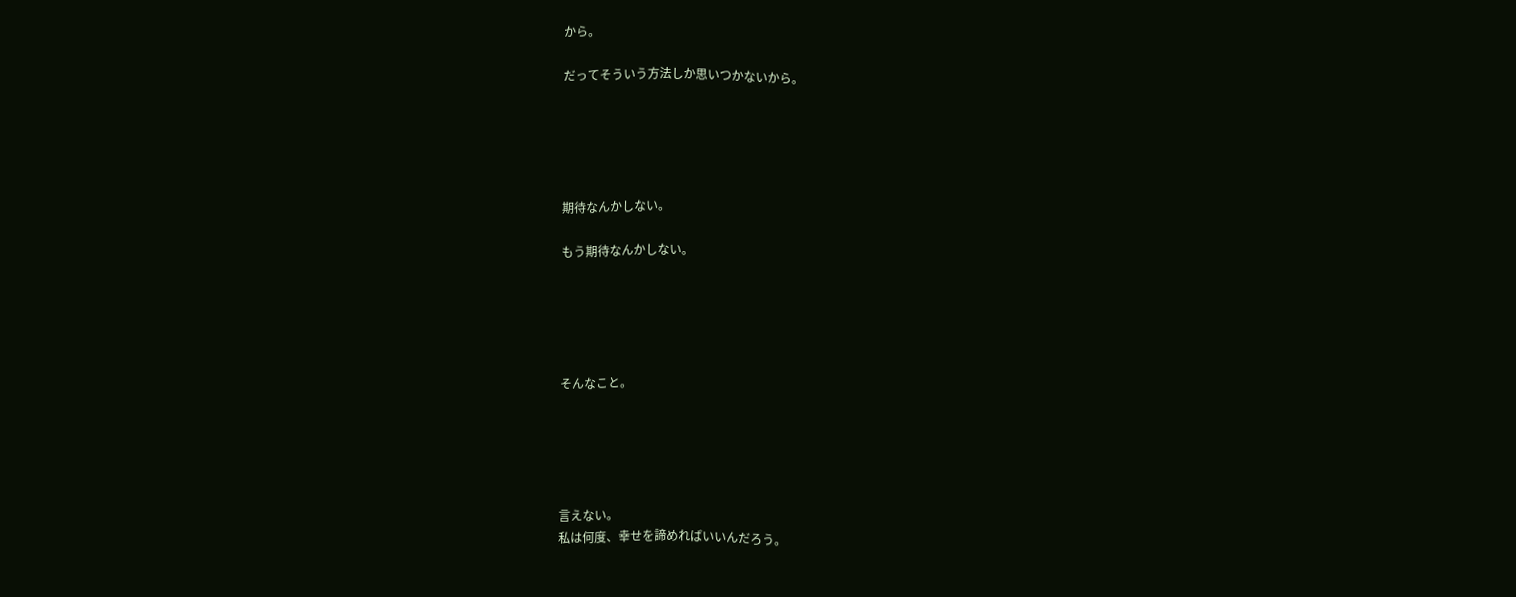から。

だってそういう方法しか思いつかないから。





期待なんかしない。

もう期待なんかしない。





そんなこと。





言えない。
私は何度、幸せを諦めればいいんだろう。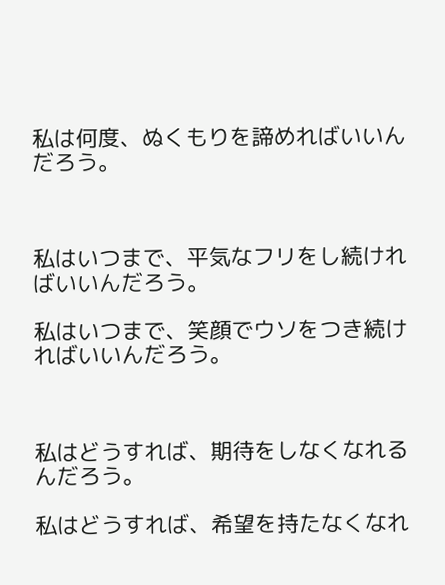私は何度、ぬくもりを諦めればいいんだろう。



私はいつまで、平気なフリをし続ければいいんだろう。

私はいつまで、笑顔でウソをつき続ければいいんだろう。



私はどうすれば、期待をしなくなれるんだろう。

私はどうすれば、希望を持たなくなれ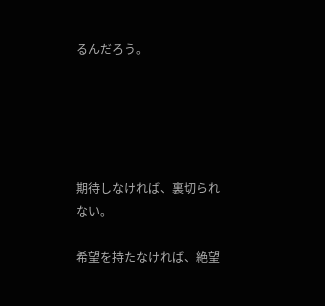るんだろう。





期待しなければ、裏切られない。

希望を持たなければ、絶望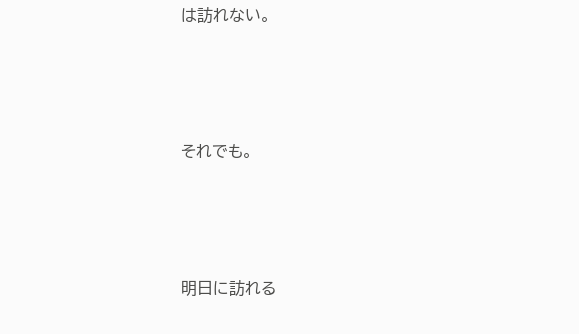は訪れない。





それでも。





明日に訪れる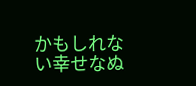かもしれない幸せなぬ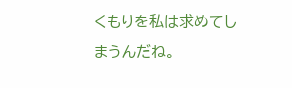くもりを私は求めてしまうんだね。